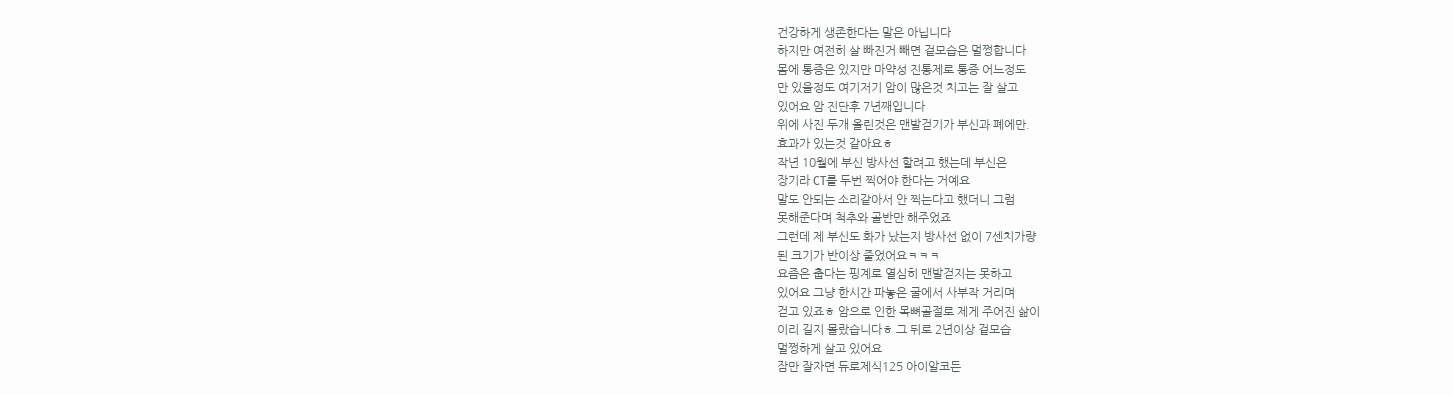건강하게 생존한다는 말은 아닙니다
하지만 여전히 살 빠진거 빼면 겉모습은 멀쩡합니다
몸에 통증은 있지만 마약성 진통제로 통증 어느정도
만 있을정도 여기저기 암이 많은것 치고는 잘 살고
있어요 암 진단후 7년째입니다
위에 사진 두개 올린것은 맨발걷기가 부신과 폐에만.
효과가 있는것 같아요ㅎ
작년 10월에 부신 방사선 할려고 했는데 부신은
장기라 CT를 두번 찍어야 한다는 거예요
말도 안되는 소리같아서 안 찍는다고 했더니 그럼
못해준다며 척추와 골반만 해주었죠
그런데 제 부신도 화가 났는지 방사선 없이 7센치가량
된 크기가 반이상 줄었어요ㅋㅋㅋ
요즘은 춥다는 핑계로 열심히 맨발걷지는 못하고
있어요 그냥 한시간 파놓은 굴에서 사부작 거리며
걷고 있죠ㅎ 암으로 인한 목뼈골절로 제게 주어진 삶이
이리 길지 몰랐습니다ㅎ 그 뒤로 2년이상 겉모습
멀쩡하게 살고 있어요
잠만 잘자면 듀로제식125 아이알코든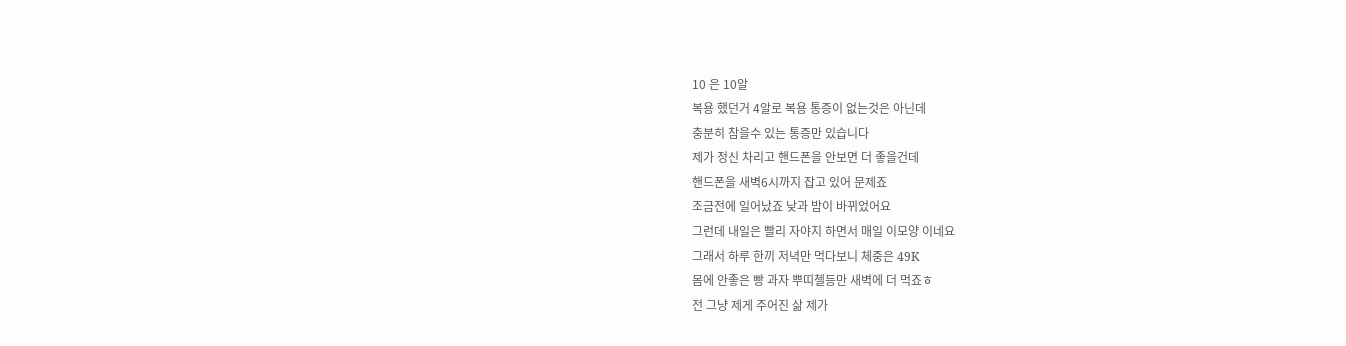10 은 10알
복용 했던거 4알로 복용 통증이 없는것은 아닌데
충분히 참을수 있는 통증만 있습니다
제가 정신 차리고 핸드폰을 안보면 더 좋을건데
핸드폰을 새벽6시까지 잡고 있어 문제죠
조금전에 일어났죠 낮과 밤이 바뀌었어요
그런데 내일은 빨리 자야지 하면서 매일 이모양 이네요
그래서 하루 한끼 저녁만 먹다보니 체중은 49K
몸에 안좋은 빵 과자 뿌띠첼등만 새벽에 더 먹죠ㅎ
전 그냥 제게 주어진 삶 제가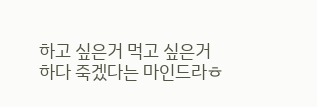하고 싶은거 먹고 싶은거
하다 죽겠다는 마인드라ㅎ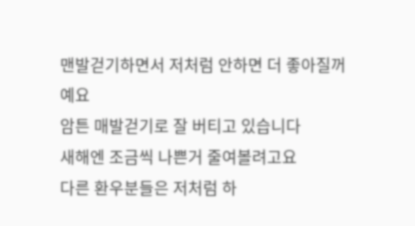맨발걷기하면서 저처럼 안하면 더 좋아질꺼예요
암튼 매발걷기로 잘 버티고 있습니다
새해엔 조금씩 나쁜거 줄여볼려고요
다른 환우분들은 저처럼 하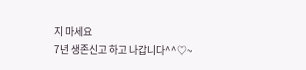지 마세요
7년 생존신고 하고 나갑니다^^♡~